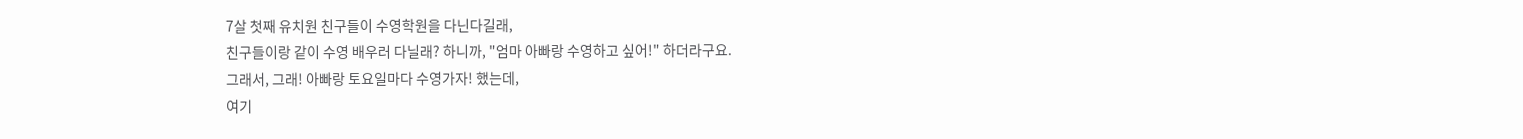7살 첫째 유치원 친구들이 수영학원을 다닌다길래,
친구들이랑 같이 수영 배우러 다닐래? 하니까, "엄마 아빠랑 수영하고 싶어!" 하더라구요.
그래서, 그래! 아빠랑 토요일마다 수영가자! 했는데,
여기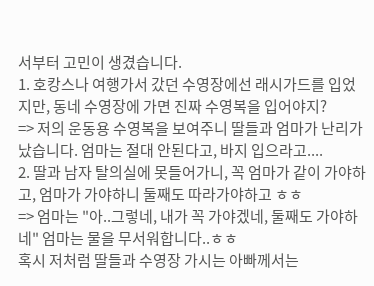서부터 고민이 생겼습니다.
1. 호캉스나 여행가서 갔던 수영장에선 래시가드를 입었지만, 동네 수영장에 가면 진짜 수영복을 입어야지?
=> 저의 운동용 수영복을 보여주니 딸들과 엄마가 난리가 났습니다. 엄마는 절대 안된다고, 바지 입으라고....
2. 딸과 남자 탈의실에 못들어가니, 꼭 엄마가 같이 가야하고, 엄마가 가야하니 둘째도 따라가야하고 ㅎㅎ
=> 엄마는 "아..그렇네, 내가 꼭 가야겠네, 둘째도 가야하네" 엄마는 물을 무서워합니다..ㅎㅎ
혹시 저처럼 딸들과 수영장 가시는 아빠께서는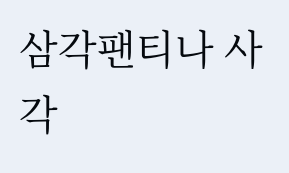삼각팬티나 사각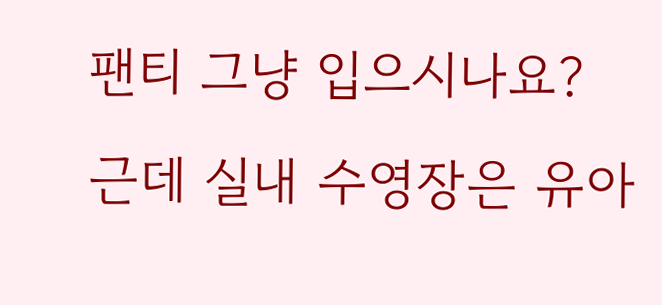팬티 그냥 입으시나요?
근데 실내 수영장은 유아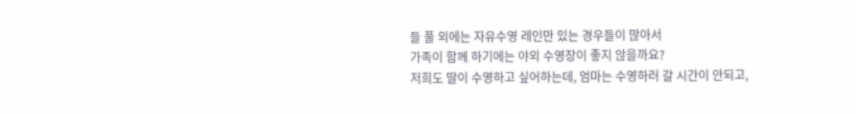들 풀 외에는 자유수영 레인만 있는 경우들이 많아서
가족이 함께 하기에는 야외 수영장이 좋지 않을까요?
저희도 딸이 수영하고 싶어하는데, 엄마는 수영하러 갈 시간이 안되고,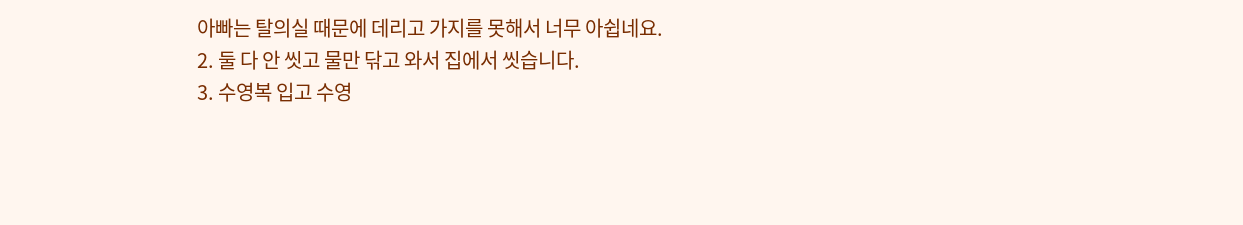아빠는 탈의실 때문에 데리고 가지를 못해서 너무 아쉽네요.
2. 둘 다 안 씻고 물만 닦고 와서 집에서 씻습니다.
3. 수영복 입고 수영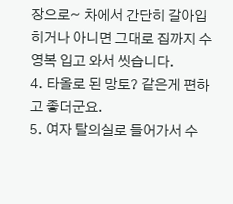장으로~ 차에서 간단히 갈아입히거나 아니면 그대로 집까지 수영복 입고 와서 씻습니다.
4. 타올로 된 망토? 같은게 편하고 좋더군요.
5. 여자 탈의실로 들어가서 수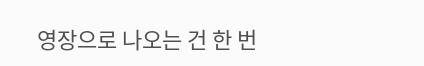영장으로 나오는 건 한 번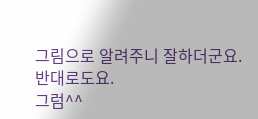그림으로 알려주니 잘하더군요. 반대로도요.
그럼^^